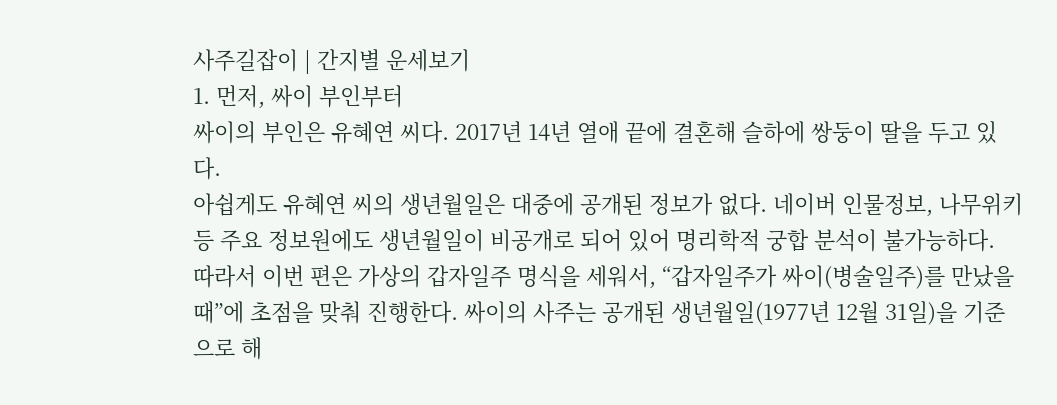사주길잡이 | 간지별 운세보기
1. 먼저, 싸이 부인부터
싸이의 부인은 유혜연 씨다. 2017년 14년 열애 끝에 결혼해 슬하에 쌍둥이 딸을 두고 있다.
아쉽게도 유혜연 씨의 생년월일은 대중에 공개된 정보가 없다. 네이버 인물정보, 나무위키 등 주요 정보원에도 생년월일이 비공개로 되어 있어 명리학적 궁합 분석이 불가능하다.
따라서 이번 편은 가상의 갑자일주 명식을 세워서, “갑자일주가 싸이(병술일주)를 만났을 때”에 초점을 맞춰 진행한다. 싸이의 사주는 공개된 생년월일(1977년 12월 31일)을 기준으로 해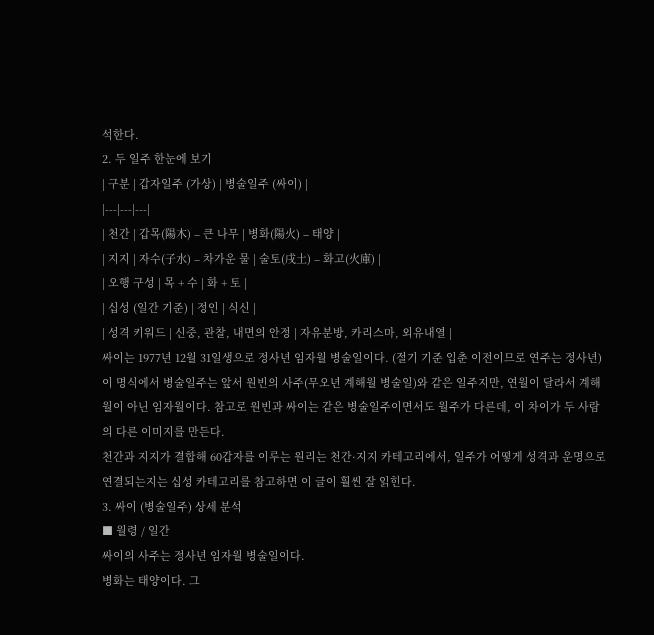석한다.
2. 두 일주 한눈에 보기
| 구분 | 갑자일주 (가상) | 병술일주 (싸이) |
|---|---|---|
| 천간 | 갑목(陽木) – 큰 나무 | 병화(陽火) – 태양 |
| 지지 | 자수(子水) – 차가운 물 | 술토(戌土) – 화고(火庫) |
| 오행 구성 | 목 + 수 | 화 + 토 |
| 십성 (일간 기준) | 정인 | 식신 |
| 성격 키워드 | 신중, 관찰, 내면의 안정 | 자유분방, 카리스마, 외유내열 |
싸이는 1977년 12월 31일생으로 정사년 임자월 병술일이다. (절기 기준 입춘 이전이므로 연주는 정사년)
이 명식에서 병술일주는 앞서 원빈의 사주(무오년 계해월 병술일)와 같은 일주지만, 연월이 달라서 계해월이 아닌 임자월이다. 참고로 원빈과 싸이는 같은 병술일주이면서도 월주가 다른데, 이 차이가 두 사람의 다른 이미지를 만든다.
천간과 지지가 결합해 60갑자를 이루는 원리는 천간·지지 카테고리에서, 일주가 어떻게 성격과 운명으로 연결되는지는 십성 카테고리를 참고하면 이 글이 훨씬 잘 읽힌다.
3. 싸이 (병술일주) 상세 분석
■ 월령 / 일간
싸이의 사주는 정사년 임자월 병술일이다.
병화는 태양이다. 그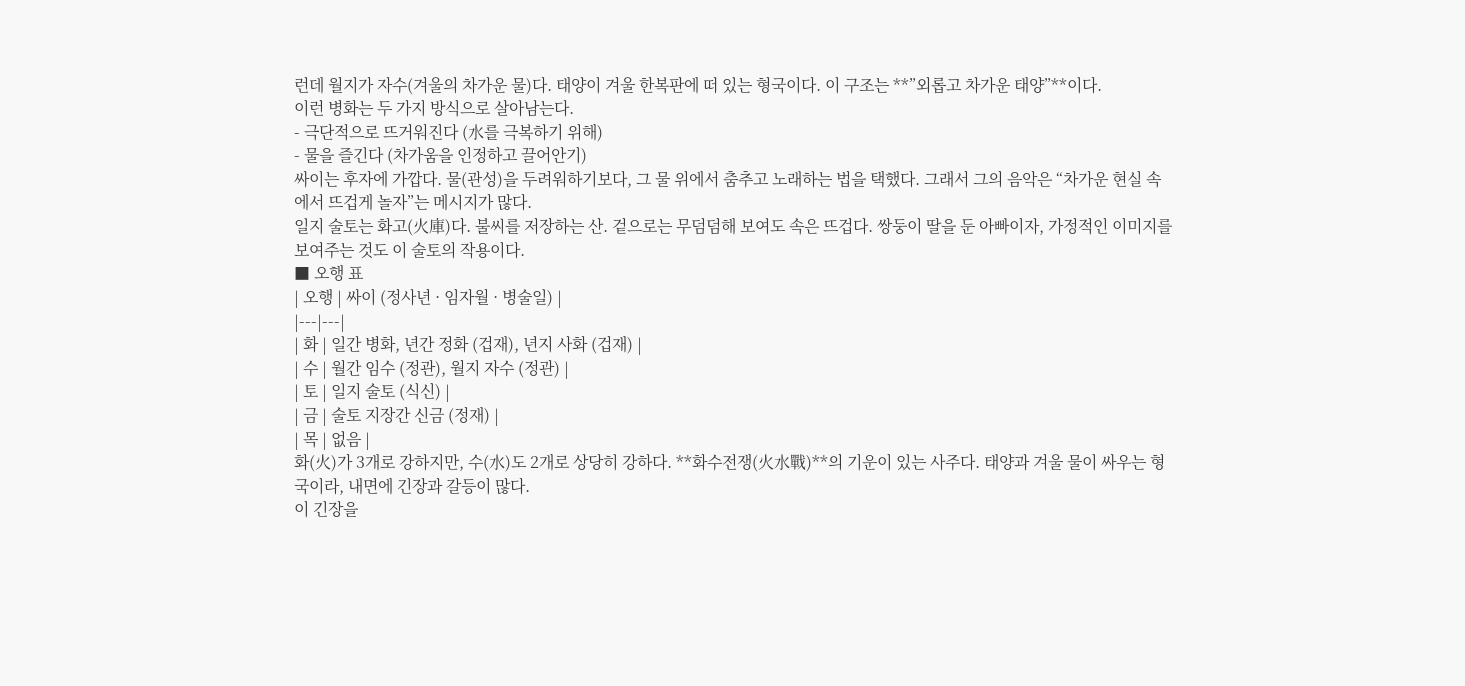런데 월지가 자수(겨울의 차가운 물)다. 태양이 겨울 한복판에 떠 있는 형국이다. 이 구조는 **”외롭고 차가운 태양”**이다.
이런 병화는 두 가지 방식으로 살아남는다.
- 극단적으로 뜨거워진다 (水를 극복하기 위해)
- 물을 즐긴다 (차가움을 인정하고 끌어안기)
싸이는 후자에 가깝다. 물(관성)을 두려워하기보다, 그 물 위에서 춤추고 노래하는 법을 택했다. 그래서 그의 음악은 “차가운 현실 속에서 뜨겁게 놀자”는 메시지가 많다.
일지 술토는 화고(火庫)다. 불씨를 저장하는 산. 겉으로는 무덤덤해 보여도 속은 뜨겁다. 쌍둥이 딸을 둔 아빠이자, 가정적인 이미지를 보여주는 것도 이 술토의 작용이다.
■ 오행 표
| 오행 | 싸이 (정사년 · 임자월 · 병술일) |
|---|---|
| 화 | 일간 병화, 년간 정화 (겁재), 년지 사화 (겁재) |
| 수 | 월간 임수 (정관), 월지 자수 (정관) |
| 토 | 일지 술토 (식신) |
| 금 | 술토 지장간 신금 (정재) |
| 목 | 없음 |
화(火)가 3개로 강하지만, 수(水)도 2개로 상당히 강하다. **화수전쟁(火水戰)**의 기운이 있는 사주다. 태양과 겨울 물이 싸우는 형국이라, 내면에 긴장과 갈등이 많다.
이 긴장을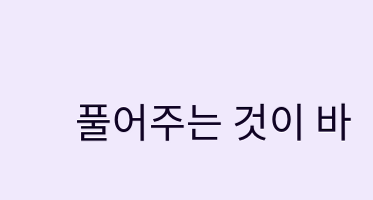풀어주는 것이 바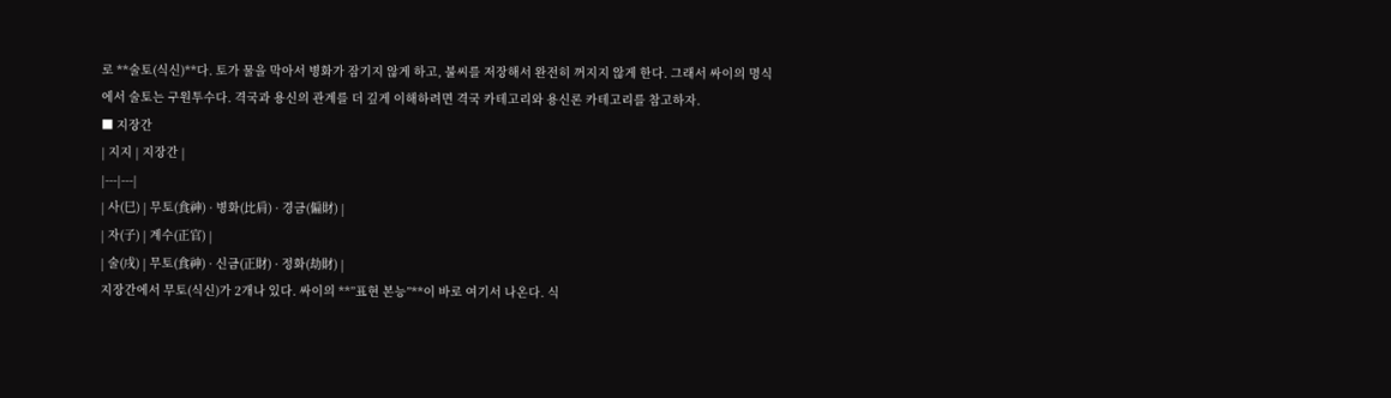로 **술토(식신)**다. 토가 물을 막아서 병화가 잠기지 않게 하고, 불씨를 저장해서 완전히 꺼지지 않게 한다. 그래서 싸이의 명식에서 술토는 구원투수다. 격국과 용신의 관계를 더 깊게 이해하려면 격국 카테고리와 용신론 카테고리를 참고하자.
■ 지장간
| 지지 | 지장간 |
|---|---|
| 사(巳) | 무토(食神) · 병화(比肩) · 경금(偏財) |
| 자(子) | 계수(正官) |
| 술(戌) | 무토(食神) · 신금(正財) · 정화(劫財) |
지장간에서 무토(식신)가 2개나 있다. 싸이의 **”표현 본능”**이 바로 여기서 나온다. 식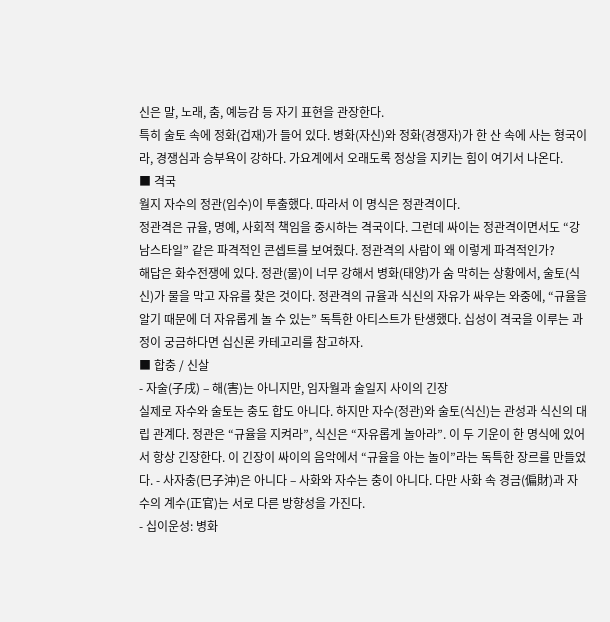신은 말, 노래, 춤, 예능감 등 자기 표현을 관장한다.
특히 술토 속에 정화(겁재)가 들어 있다. 병화(자신)와 정화(경쟁자)가 한 산 속에 사는 형국이라, 경쟁심과 승부욕이 강하다. 가요계에서 오래도록 정상을 지키는 힘이 여기서 나온다.
■ 격국
월지 자수의 정관(임수)이 투출했다. 따라서 이 명식은 정관격이다.
정관격은 규율, 명예, 사회적 책임을 중시하는 격국이다. 그런데 싸이는 정관격이면서도 “강남스타일” 같은 파격적인 콘셉트를 보여줬다. 정관격의 사람이 왜 이렇게 파격적인가?
해답은 화수전쟁에 있다. 정관(물)이 너무 강해서 병화(태양)가 숨 막히는 상황에서, 술토(식신)가 물을 막고 자유를 찾은 것이다. 정관격의 규율과 식신의 자유가 싸우는 와중에, “규율을 알기 때문에 더 자유롭게 놀 수 있는” 독특한 아티스트가 탄생했다. 십성이 격국을 이루는 과정이 궁금하다면 십신론 카테고리를 참고하자.
■ 합충 / 신살
- 자술(子戌) – 해(害)는 아니지만, 임자월과 술일지 사이의 긴장
실제로 자수와 술토는 충도 합도 아니다. 하지만 자수(정관)와 술토(식신)는 관성과 식신의 대립 관계다. 정관은 “규율을 지켜라”, 식신은 “자유롭게 놀아라”. 이 두 기운이 한 명식에 있어서 항상 긴장한다. 이 긴장이 싸이의 음악에서 “규율을 아는 놀이”라는 독특한 장르를 만들었다. - 사자충(巳子沖)은 아니다 – 사화와 자수는 충이 아니다. 다만 사화 속 경금(偏財)과 자수의 계수(正官)는 서로 다른 방향성을 가진다.
- 십이운성: 병화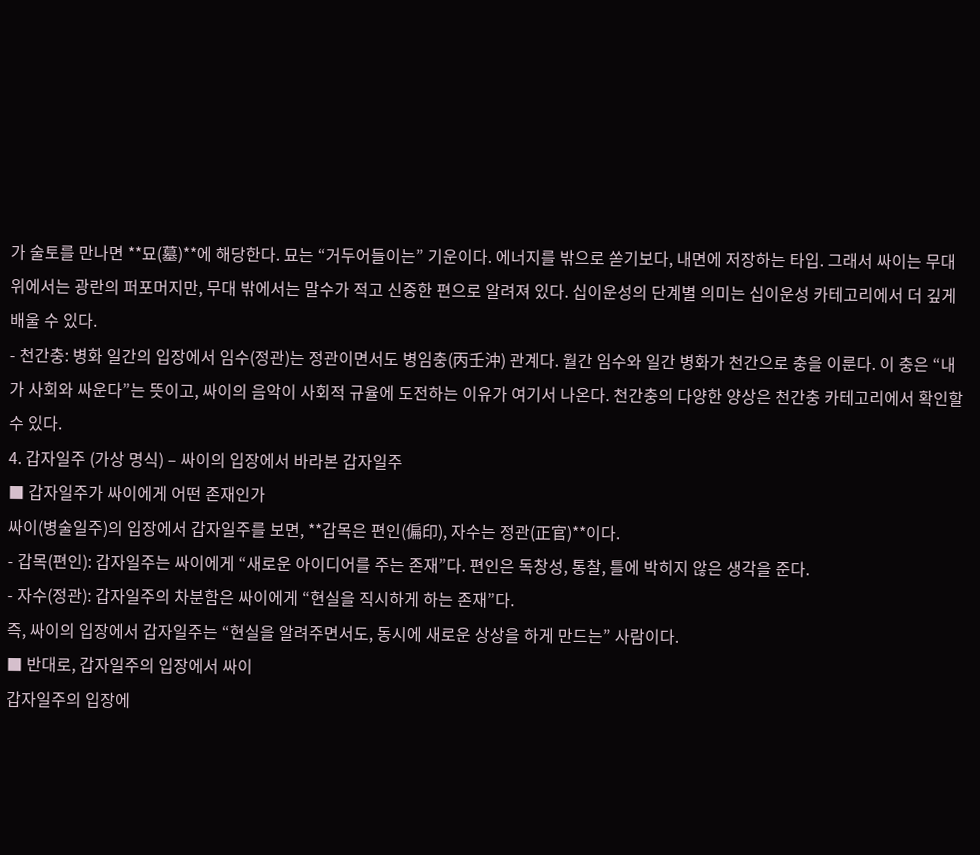가 술토를 만나면 **묘(墓)**에 해당한다. 묘는 “거두어들이는” 기운이다. 에너지를 밖으로 쏟기보다, 내면에 저장하는 타입. 그래서 싸이는 무대 위에서는 광란의 퍼포머지만, 무대 밖에서는 말수가 적고 신중한 편으로 알려져 있다. 십이운성의 단계별 의미는 십이운성 카테고리에서 더 깊게 배울 수 있다.
- 천간충: 병화 일간의 입장에서 임수(정관)는 정관이면서도 병임충(丙壬沖) 관계다. 월간 임수와 일간 병화가 천간으로 충을 이룬다. 이 충은 “내가 사회와 싸운다”는 뜻이고, 싸이의 음악이 사회적 규율에 도전하는 이유가 여기서 나온다. 천간충의 다양한 양상은 천간충 카테고리에서 확인할 수 있다.
4. 갑자일주 (가상 명식) – 싸이의 입장에서 바라본 갑자일주
■ 갑자일주가 싸이에게 어떤 존재인가
싸이(병술일주)의 입장에서 갑자일주를 보면, **갑목은 편인(偏印), 자수는 정관(正官)**이다.
- 갑목(편인): 갑자일주는 싸이에게 “새로운 아이디어를 주는 존재”다. 편인은 독창성, 통찰, 틀에 박히지 않은 생각을 준다.
- 자수(정관): 갑자일주의 차분함은 싸이에게 “현실을 직시하게 하는 존재”다.
즉, 싸이의 입장에서 갑자일주는 “현실을 알려주면서도, 동시에 새로운 상상을 하게 만드는” 사람이다.
■ 반대로, 갑자일주의 입장에서 싸이
갑자일주의 입장에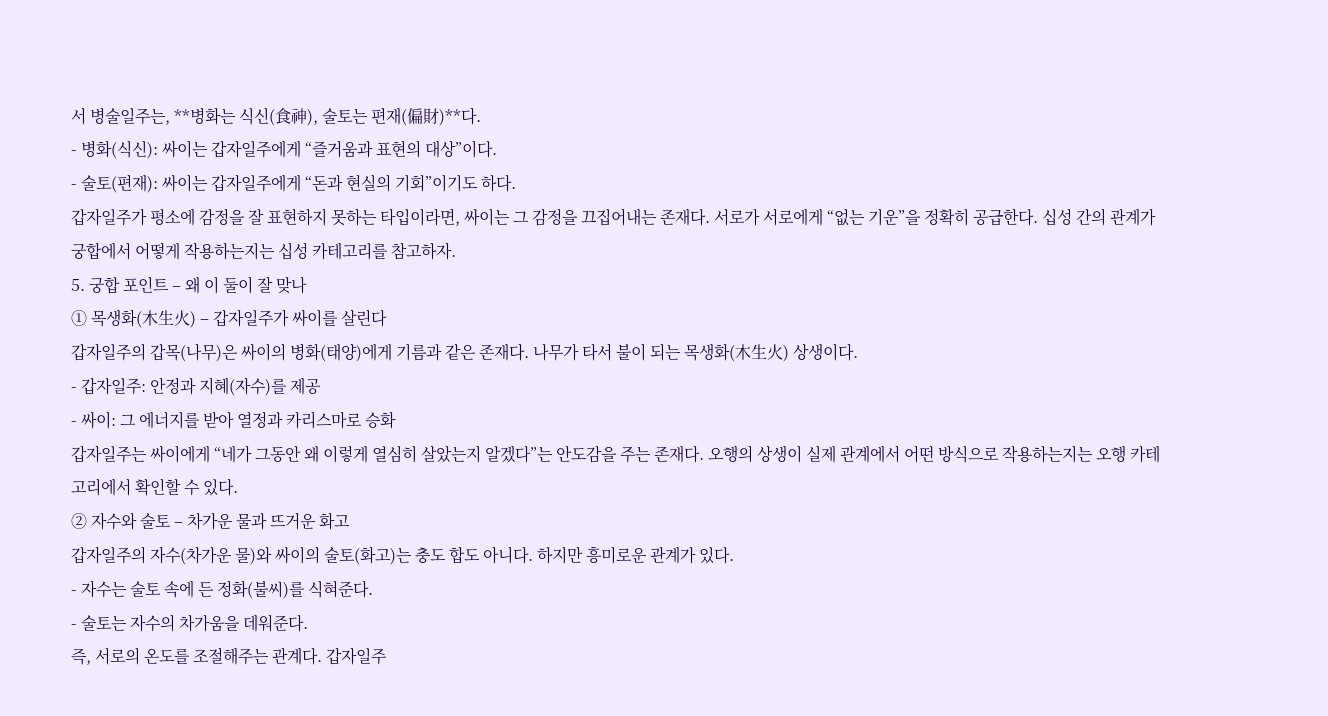서 병술일주는, **병화는 식신(食神), 술토는 편재(偏財)**다.
- 병화(식신): 싸이는 갑자일주에게 “즐거움과 표현의 대상”이다.
- 술토(편재): 싸이는 갑자일주에게 “돈과 현실의 기회”이기도 하다.
갑자일주가 평소에 감정을 잘 표현하지 못하는 타입이라면, 싸이는 그 감정을 끄집어내는 존재다. 서로가 서로에게 “없는 기운”을 정확히 공급한다. 십성 간의 관계가 궁합에서 어떻게 작용하는지는 십성 카테고리를 참고하자.
5. 궁합 포인트 – 왜 이 둘이 잘 맞나
① 목생화(木生火) – 갑자일주가 싸이를 살린다
갑자일주의 갑목(나무)은 싸이의 병화(태양)에게 기름과 같은 존재다. 나무가 타서 불이 되는 목생화(木生火) 상생이다.
- 갑자일주: 안정과 지혜(자수)를 제공
- 싸이: 그 에너지를 받아 열정과 카리스마로 승화
갑자일주는 싸이에게 “네가 그동안 왜 이렇게 열심히 살았는지 알겠다”는 안도감을 주는 존재다. 오행의 상생이 실제 관계에서 어떤 방식으로 작용하는지는 오행 카테고리에서 확인할 수 있다.
② 자수와 술토 – 차가운 물과 뜨거운 화고
갑자일주의 자수(차가운 물)와 싸이의 술토(화고)는 충도 합도 아니다. 하지만 흥미로운 관계가 있다.
- 자수는 술토 속에 든 정화(불씨)를 식혀준다.
- 술토는 자수의 차가움을 데워준다.
즉, 서로의 온도를 조절해주는 관계다. 갑자일주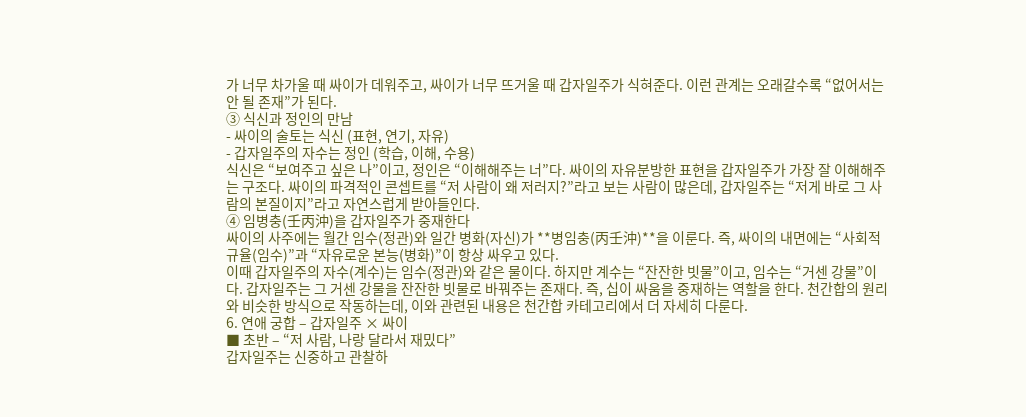가 너무 차가울 때 싸이가 데워주고, 싸이가 너무 뜨거울 때 갑자일주가 식혀준다. 이런 관계는 오래갈수록 “없어서는 안 될 존재”가 된다.
③ 식신과 정인의 만남
- 싸이의 술토는 식신 (표현, 연기, 자유)
- 갑자일주의 자수는 정인 (학습, 이해, 수용)
식신은 “보여주고 싶은 나”이고, 정인은 “이해해주는 너”다. 싸이의 자유분방한 표현을 갑자일주가 가장 잘 이해해주는 구조다. 싸이의 파격적인 콘셉트를 “저 사람이 왜 저러지?”라고 보는 사람이 많은데, 갑자일주는 “저게 바로 그 사람의 본질이지”라고 자연스럽게 받아들인다.
④ 임병충(壬丙沖)을 갑자일주가 중재한다
싸이의 사주에는 월간 임수(정관)와 일간 병화(자신)가 **병임충(丙壬沖)**을 이룬다. 즉, 싸이의 내면에는 “사회적 규율(임수)”과 “자유로운 본능(병화)”이 항상 싸우고 있다.
이때 갑자일주의 자수(계수)는 임수(정관)와 같은 물이다. 하지만 계수는 “잔잔한 빗물”이고, 임수는 “거센 강물”이다. 갑자일주는 그 거센 강물을 잔잔한 빗물로 바꿔주는 존재다. 즉, 십이 싸움을 중재하는 역할을 한다. 천간합의 원리와 비슷한 방식으로 작동하는데, 이와 관련된 내용은 천간합 카테고리에서 더 자세히 다룬다.
6. 연애 궁합 – 갑자일주 × 싸이
■ 초반 – “저 사람, 나랑 달라서 재밌다”
갑자일주는 신중하고 관찰하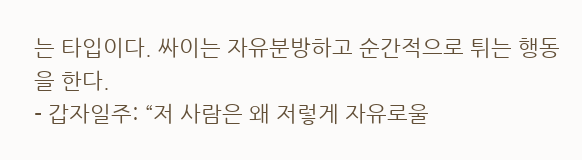는 타입이다. 싸이는 자유분방하고 순간적으로 튀는 행동을 한다.
- 갑자일주: “저 사람은 왜 저렇게 자유로울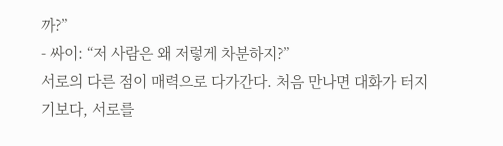까?”
- 싸이: “저 사람은 왜 저렇게 차분하지?”
서로의 다른 점이 매력으로 다가간다. 처음 만나면 대화가 터지기보다, 서로를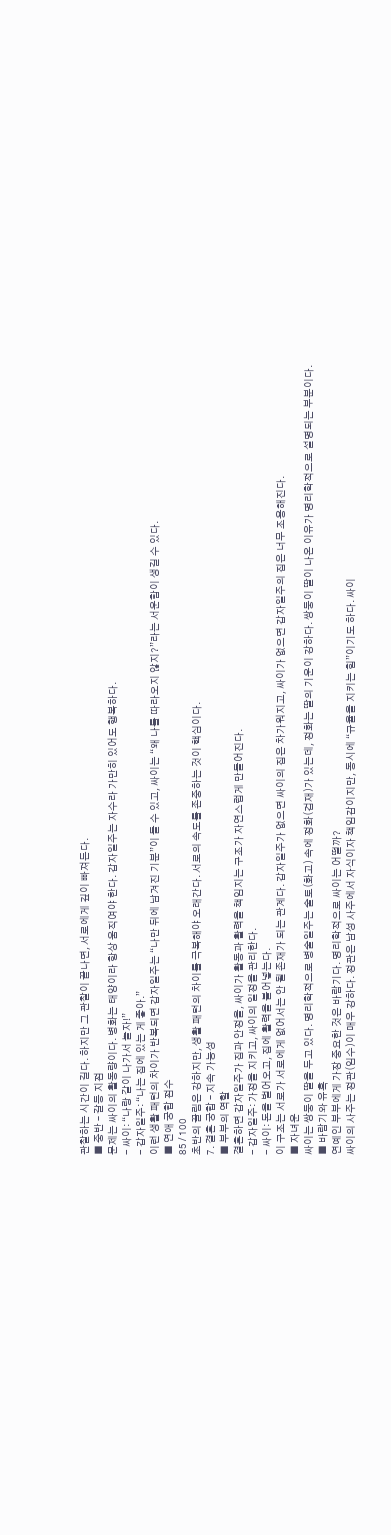관찰하는 시간이 길다. 하지만 그 관찰이 끝나면, 서로에게 깊이 빠져든다.
■ 중반 – 갈등 지점
문제는 싸이의 활동량이다. 병화는 태양이라 항상 움직여야 한다. 갑자일주는 자수라 가만히 있어도 행복하다.
- 싸이: “나랑 같이 나가서 놀자!”
- 갑자일주: “나는 집에 있는 게 좋아.”
이런 생활 패턴의 차이가 반복되면 갑자일주는 “나만 뒤에 남겨진 기분”이 들 수 있고, 싸이는 “왜 나를 따라오지 않지?”라는 서운함이 생길 수 있다.
■ 연애 궁합 점수
85 / 100
초반의 끌림은 강하지만, 생활 패턴의 차이를 극복해야 오래간다. 서로의 속도를 존중하는 것이 핵심이다.
7. 결혼 궁합 – 지속 가능성
■ 부부의 역할
결혼하면 갑자일주가 집과 안정을, 싸이가 활동과 활력을 책임지는 구조가 자연스럽게 만들어진다.
- 갑자일주: 가정을 지키고, 싸이의 일정을 관리한다.
- 싸이: 돈을 벌어오고, 집에 활력을 불어넣는다.
이 구조는 서로가 서로에게 없어서는 안 될 존재가 되는 관계다. 갑자일주가 없으면 싸이의 집은 차가워지고, 싸이가 없으면 갑자일주의 집은 너무 조용해진다.
■ 자녀운
싸이는 쌍둥이 딸을 두고 있다. 명리학적으로 병술일주는 술토(화고) 속에 정화(겁재)가 있는데, 정화는 딸의 기운이 강하다. 쌍둥이 딸이 나온 이유가 명리학적으로 설명되는 부분이다.
■ 바람기와 유혹
연예인 부부에게 가장 중요한 것은 바람기다. 명리학적으로 싸이는 어떨까?
싸이의 사주는 정관(임수)이 매우 강하다. 정관은 남성 사주에서 자식이자 책임감이지만, 동시에 “규율을 지키는 힘”이기도 하다. 싸이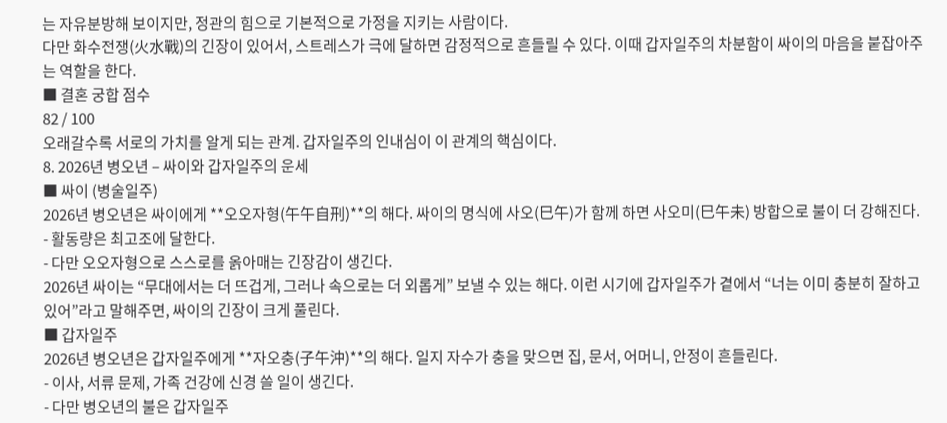는 자유분방해 보이지만, 정관의 힘으로 기본적으로 가정을 지키는 사람이다.
다만 화수전쟁(火水戰)의 긴장이 있어서, 스트레스가 극에 달하면 감정적으로 흔들릴 수 있다. 이때 갑자일주의 차분함이 싸이의 마음을 붙잡아주는 역할을 한다.
■ 결혼 궁합 점수
82 / 100
오래갈수록 서로의 가치를 알게 되는 관계. 갑자일주의 인내심이 이 관계의 핵심이다.
8. 2026년 병오년 – 싸이와 갑자일주의 운세
■ 싸이 (병술일주)
2026년 병오년은 싸이에게 **오오자형(午午自刑)**의 해다. 싸이의 명식에 사오(巳午)가 함께 하면 사오미(巳午未) 방합으로 불이 더 강해진다.
- 활동량은 최고조에 달한다.
- 다만 오오자형으로 스스로를 옭아매는 긴장감이 생긴다.
2026년 싸이는 “무대에서는 더 뜨겁게, 그러나 속으로는 더 외롭게” 보낼 수 있는 해다. 이런 시기에 갑자일주가 곁에서 “너는 이미 충분히 잘하고 있어”라고 말해주면, 싸이의 긴장이 크게 풀린다.
■ 갑자일주
2026년 병오년은 갑자일주에게 **자오충(子午沖)**의 해다. 일지 자수가 충을 맞으면 집, 문서, 어머니, 안정이 흔들린다.
- 이사, 서류 문제, 가족 건강에 신경 쓸 일이 생긴다.
- 다만 병오년의 불은 갑자일주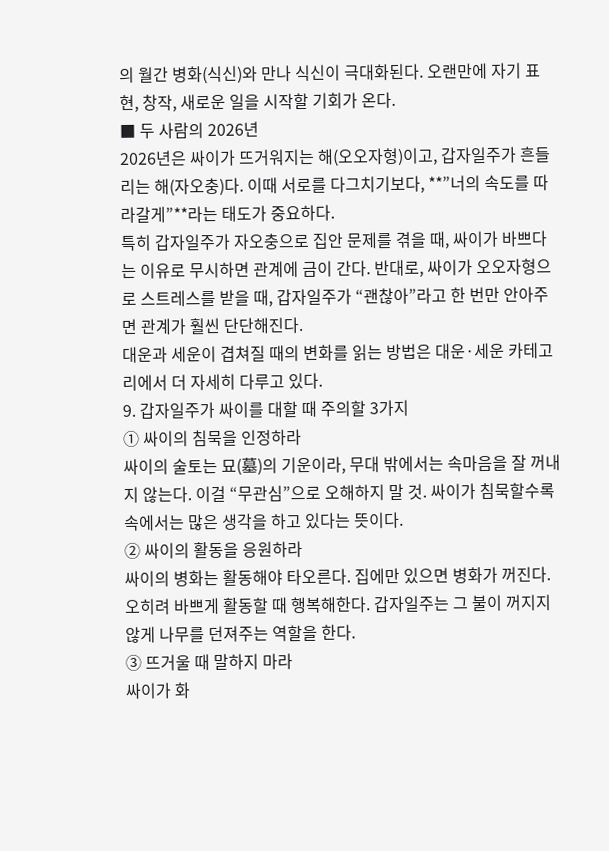의 월간 병화(식신)와 만나 식신이 극대화된다. 오랜만에 자기 표현, 창작, 새로운 일을 시작할 기회가 온다.
■ 두 사람의 2026년
2026년은 싸이가 뜨거워지는 해(오오자형)이고, 갑자일주가 흔들리는 해(자오충)다. 이때 서로를 다그치기보다, **”너의 속도를 따라갈게”**라는 태도가 중요하다.
특히 갑자일주가 자오충으로 집안 문제를 겪을 때, 싸이가 바쁘다는 이유로 무시하면 관계에 금이 간다. 반대로, 싸이가 오오자형으로 스트레스를 받을 때, 갑자일주가 “괜찮아”라고 한 번만 안아주면 관계가 훨씬 단단해진다.
대운과 세운이 겹쳐질 때의 변화를 읽는 방법은 대운·세운 카테고리에서 더 자세히 다루고 있다.
9. 갑자일주가 싸이를 대할 때 주의할 3가지
① 싸이의 침묵을 인정하라
싸이의 술토는 묘(墓)의 기운이라, 무대 밖에서는 속마음을 잘 꺼내지 않는다. 이걸 “무관심”으로 오해하지 말 것. 싸이가 침묵할수록 속에서는 많은 생각을 하고 있다는 뜻이다.
② 싸이의 활동을 응원하라
싸이의 병화는 활동해야 타오른다. 집에만 있으면 병화가 꺼진다. 오히려 바쁘게 활동할 때 행복해한다. 갑자일주는 그 불이 꺼지지 않게 나무를 던져주는 역할을 한다.
③ 뜨거울 때 말하지 마라
싸이가 화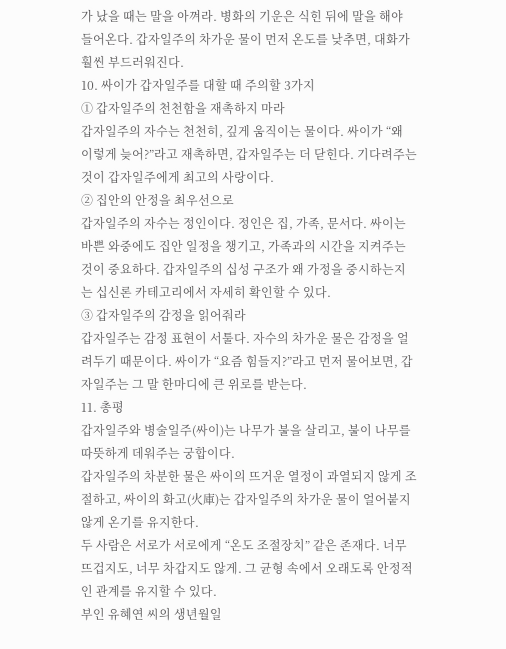가 났을 때는 말을 아껴라. 병화의 기운은 식힌 뒤에 말을 해야 들어온다. 갑자일주의 차가운 물이 먼저 온도를 낮추면, 대화가 훨씬 부드러워진다.
10. 싸이가 갑자일주를 대할 때 주의할 3가지
① 갑자일주의 천천함을 재촉하지 마라
갑자일주의 자수는 천천히, 깊게 움직이는 물이다. 싸이가 “왜 이렇게 늦어?”라고 재촉하면, 갑자일주는 더 닫힌다. 기다려주는 것이 갑자일주에게 최고의 사랑이다.
② 집안의 안정을 최우선으로
갑자일주의 자수는 정인이다. 정인은 집, 가족, 문서다. 싸이는 바쁜 와중에도 집안 일정을 챙기고, 가족과의 시간을 지켜주는 것이 중요하다. 갑자일주의 십성 구조가 왜 가정을 중시하는지는 십신론 카테고리에서 자세히 확인할 수 있다.
③ 갑자일주의 감정을 읽어줘라
갑자일주는 감정 표현이 서툴다. 자수의 차가운 물은 감정을 얼려두기 때문이다. 싸이가 “요즘 힘들지?”라고 먼저 물어보면, 갑자일주는 그 말 한마디에 큰 위로를 받는다.
11. 총평
갑자일주와 병술일주(싸이)는 나무가 불을 살리고, 불이 나무를 따뜻하게 데워주는 궁합이다.
갑자일주의 차분한 물은 싸이의 뜨거운 열정이 과열되지 않게 조절하고, 싸이의 화고(火庫)는 갑자일주의 차가운 물이 얼어붙지 않게 온기를 유지한다.
두 사람은 서로가 서로에게 “온도 조절장치” 같은 존재다. 너무 뜨겁지도, 너무 차갑지도 않게. 그 균형 속에서 오래도록 안정적인 관계를 유지할 수 있다.
부인 유혜연 씨의 생년월일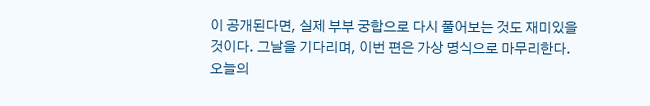이 공개된다면, 실제 부부 궁합으로 다시 풀어보는 것도 재미있을 것이다. 그날을 기다리며, 이번 편은 가상 명식으로 마무리한다.
오늘의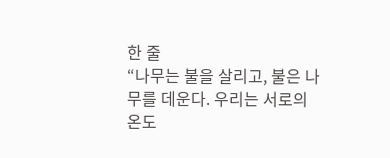한 줄
“나무는 불을 살리고, 불은 나무를 데운다. 우리는 서로의 온도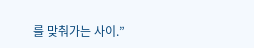를 맞춰가는 사이.”